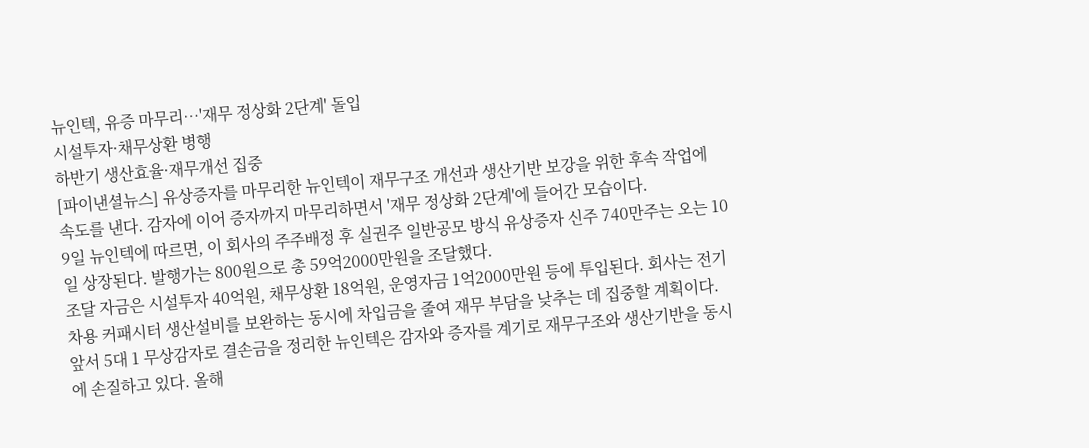뉴인텍, 유증 마무리…'재무 정상화 2단계' 돌입
시설투자·채무상환 병행
하반기 생산효율·재무개선 집중
[파이낸셜뉴스] 유상증자를 마무리한 뉴인텍이 재무구조 개선과 생산기반 보강을 위한 후속 작업에 속도를 낸다. 감자에 이어 증자까지 마무리하면서 '재무 정상화 2단계'에 들어간 모습이다.
9일 뉴인텍에 따르면, 이 회사의 주주배정 후 실권주 일반공모 방식 유상증자 신주 740만주는 오는 10일 상장된다. 발행가는 800원으로 총 59억2000만원을 조달했다.
조달 자금은 시설투자 40억원, 채무상환 18억원, 운영자금 1억2000만원 등에 투입된다. 회사는 전기차용 커패시터 생산설비를 보완하는 동시에 차입금을 줄여 재무 부담을 낮추는 데 집중할 계획이다.
앞서 5대 1 무상감자로 결손금을 정리한 뉴인텍은 감자와 증자를 계기로 재무구조와 생산기반을 동시에 손질하고 있다. 올해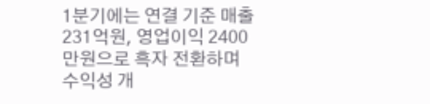1분기에는 연결 기준 매출 231억원, 영업이익 2400만원으로 흑자 전환하며 수익성 개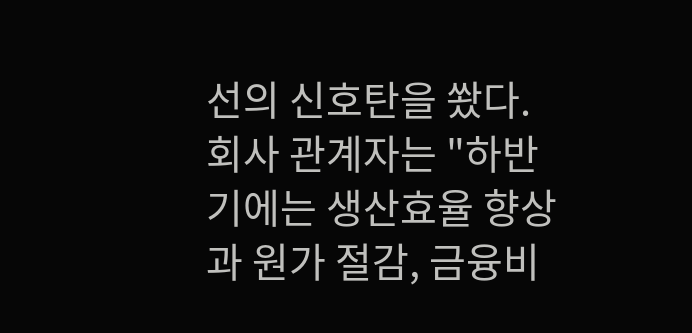선의 신호탄을 쐈다.
회사 관계자는 "하반기에는 생산효율 향상과 원가 절감, 금융비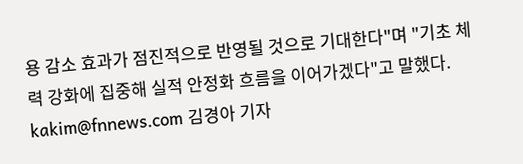용 감소 효과가 점진적으로 반영될 것으로 기대한다"며 "기초 체력 강화에 집중해 실적 안정화 흐름을 이어가겠다"고 말했다.
kakim@fnnews.com 김경아 기자